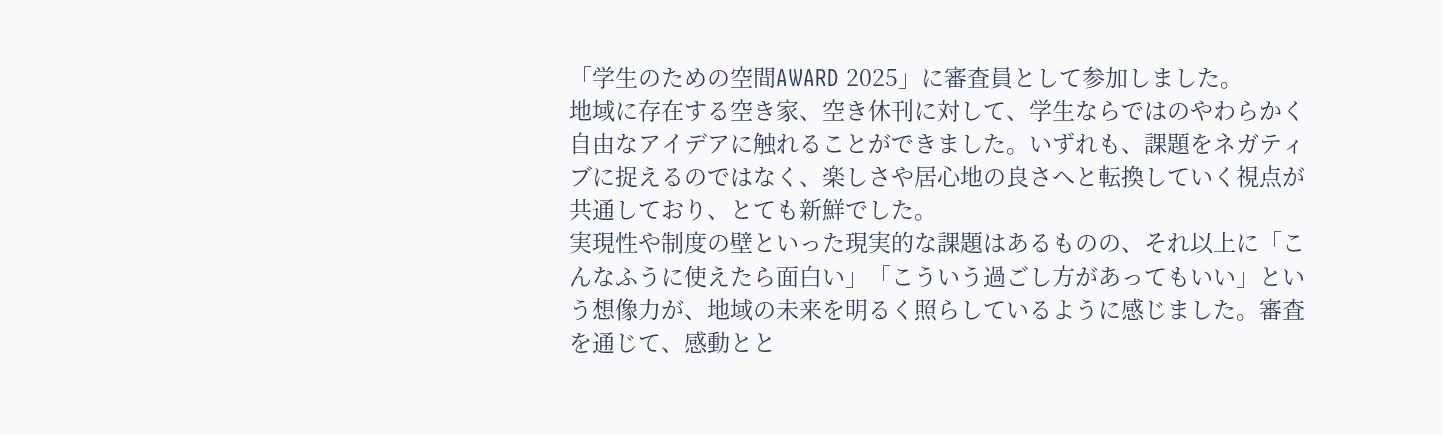「学生のための空間AWARD 2025」に審査員として参加しました。
地域に存在する空き家、空き休刊に対して、学生ならではのやわらかく自由なアイデアに触れることができました。いずれも、課題をネガティブに捉えるのではなく、楽しさや居心地の良さへと転換していく視点が共通しており、とても新鮮でした。
実現性や制度の壁といった現実的な課題はあるものの、それ以上に「こんなふうに使えたら面白い」「こういう過ごし方があってもいい」という想像力が、地域の未来を明るく照らしているように感じました。審査を通じて、感動とと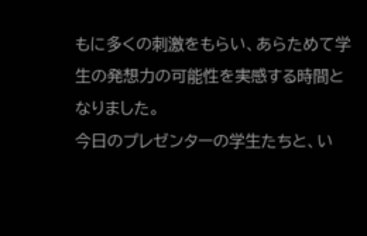もに多くの刺激をもらい、あらためて学生の発想力の可能性を実感する時間となりました。
今日のプレゼンターの学生たちと、い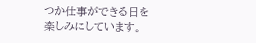つか仕事ができる日を楽しみにしています。